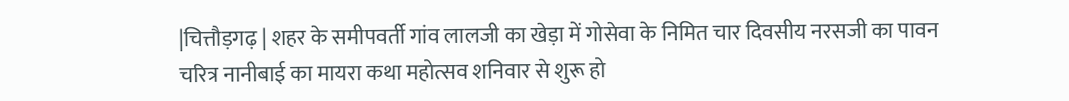|चित्तौड़गढ़ | शहर के समीपवर्ती गांव लालजी का खेड़ा में गोसेवा के निमित चार दिवसीय नरसजी का पावन चरित्र नानीबाई का मायरा कथा महोत्सव शनिवार से शुरू हो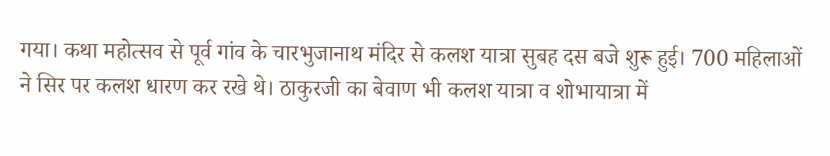गया। कथा महोत्सव से पूर्व गांव के चारभुजानाथ मंदिर से कलश यात्रा सुबह दस बजे शुरू हुई। 700 महिलाओं ने सिर पर कलश धारण कर रखे थे। ठाकुरजी का बेवाण भी कलश यात्रा व शोभायात्रा में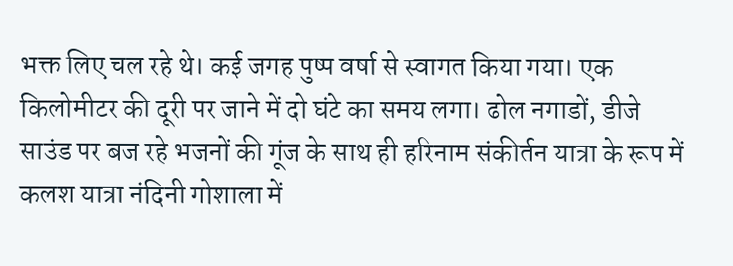भक्त लिए चल रहे थे। कई जगह पुष्प वर्षा से स्वागत किया गया। एक किलोमीटर की दूरी पर जाने में दो घंटे का समय लगा। ढोल नगाडों, डीजे साउंड पर बज रहे भजनों की गूंज के साथ ही हरिनाम संकीर्तन यात्रा के रूप में कलश यात्रा नंदिनी गोशाला में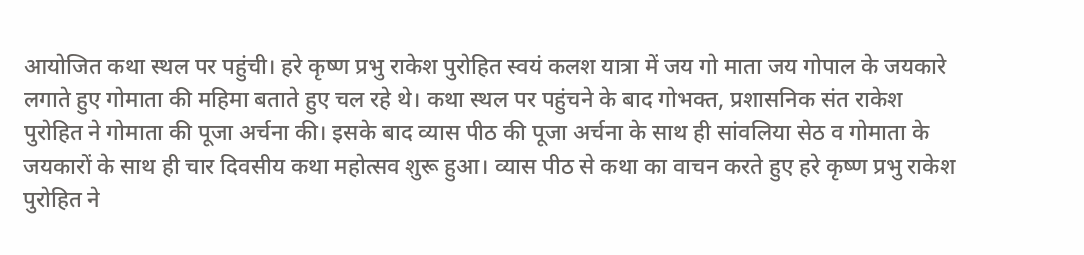आयोजित कथा स्थल पर पहुंची। हरे कृष्ण प्रभु राकेश पुरोहित स्वयं कलश यात्रा में जय गो माता जय गोपाल के जयकारे लगाते हुए गोमाता की महिमा बताते हुए चल रहे थे। कथा स्थल पर पहुंचने के बाद गोभक्त, प्रशासनिक संत राकेश पुरोहित ने गोमाता की पूजा अर्चना की। इसके बाद व्यास पीठ की पूजा अर्चना के साथ ही सांवलिया सेठ व गोमाता के जयकारों के साथ ही चार दिवसीय कथा महोत्सव शुरू हुआ। व्यास पीठ से कथा का वाचन करते हुए हरे कृष्ण प्रभु राकेश पुरोहित ने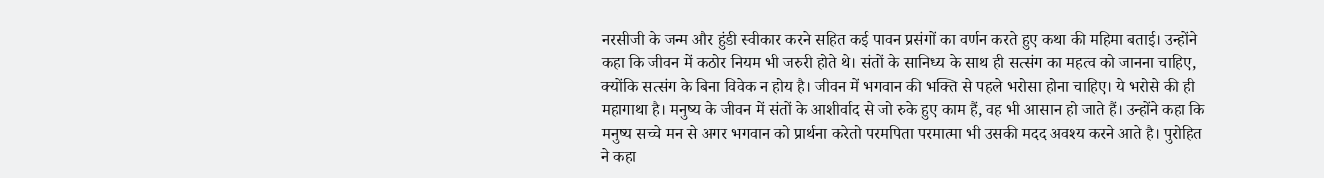नरसीजी के जन्म और हुंडी स्वीकार करने सहित कई पावन प्रसंगों का वर्णन करते हुए कथा की महिमा बताई। उन्होंने कहा कि जीवन में कठोर नियम भी जरुरी होते थे। संतों के सानिध्य के साथ ही सत्संग का महत्व को जानना चाहिए, क्योंकि सत्संग के बिना विवेक न होय है। जीवन में भगवान की भक्ति से पहले भरोसा होना चाहिए। ये भरोसे की ही महागाथा है। मनुष्य के जीवन में संतों के आशीर्वाद से जो रुके हुए काम हैं, वह भी आसान हो जाते हैं। उन्होंने कहा कि मनुष्य सच्चे मन से अगर भगवान को प्रार्थना करेतो परमपिता परमात्मा भी उसकी मदद अवश्य करने आते है। पुरोहित ने कहा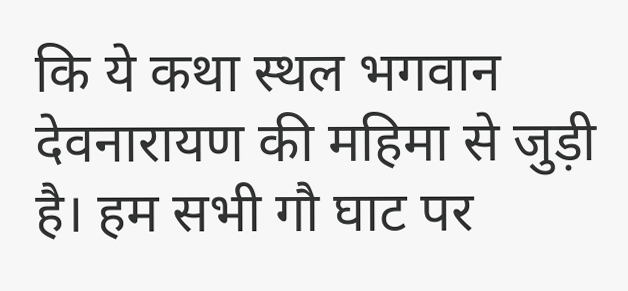कि ये कथा स्थल भगवान देवनारायण की महिमा से जुड़ी है। हम सभी गौ घाट पर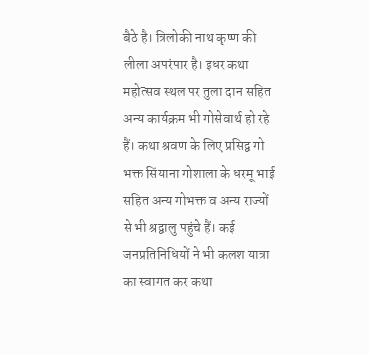बैठे है। त्रिलोकी नाथ कृष्ण की लीला अपरंपार है। इधर कथा महोत्सव स्थल पर तुला दान सहित अन्य कार्यक्रम भी गोसेवार्थ हो रहे हैं। कथा श्रवण के लिए प्रसिद्व गो भक्त सिंयाना गोशाला के धरमू भाई सहित अन्य गोभक्त व अन्य राज्यों से भी श्रद्वालु पहुंचे हैं। कई जनप्रतिनिधियों ने भी कलश यात्रा का स्वागत कर कथा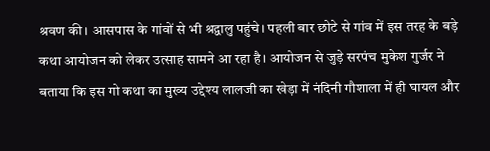श्रवण की। आसपास के गांवों से भी श्रद्वालु पहुंचे। पहली बार छोटे से गांव में इस तरह के बड़े कथा आयोजन को लेकर उत्साह सामने आ रहा है। आयोजन से जुड़े सरपंच मुकेश गुर्जर ने बताया कि इस गो कथा का मुख्य उद्देश्य लालजी का खेड़ा में नंदिनी गौशाला में ही घायल और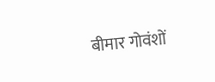बीमार गोवंशों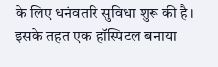के लिए धनंवतरि सुविधा शुरू की है। इसके तहत एक हॉस्पिटल बनाया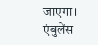जाएगा। एंबुलेंस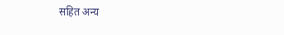सहित अन्य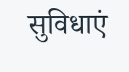सुविधाएं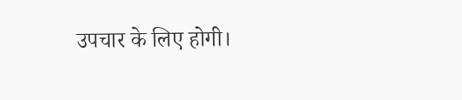उपचार के लिए होगी।